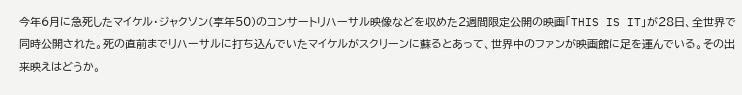今年6月に急死したマイケル・ジャクソン(享年50)のコンサートリハーサル映像などを収めた2週間限定公開の映画「THIS IS IT」が28日、全世界で同時公開された。死の直前までリハーサルに打ち込んでいたマイケルがスクリーンに蘇るとあって、世界中のファンが映画館に足を運んでいる。その出来映えはどうか。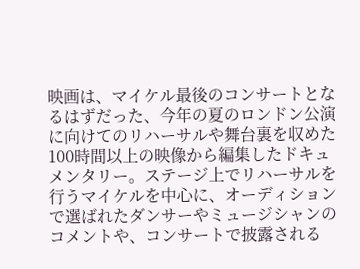映画は、マイケル最後のコンサートとなるはずだった、今年の夏のロンドン公演に向けてのリハーサルや舞台裏を収めた100時間以上の映像から編集したドキュメンタリー。ステージ上でリハーサルを行うマイケルを中心に、オーディションで選ばれたダンサーやミュージシャンのコメントや、コンサートで披露される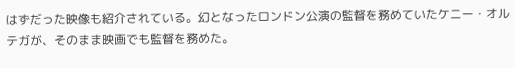はずだった映像も紹介されている。幻となったロンドン公演の監督を務めていたケニー・オルテガが、そのまま映画でも監督を務めた。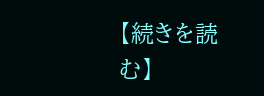【続きを読む】